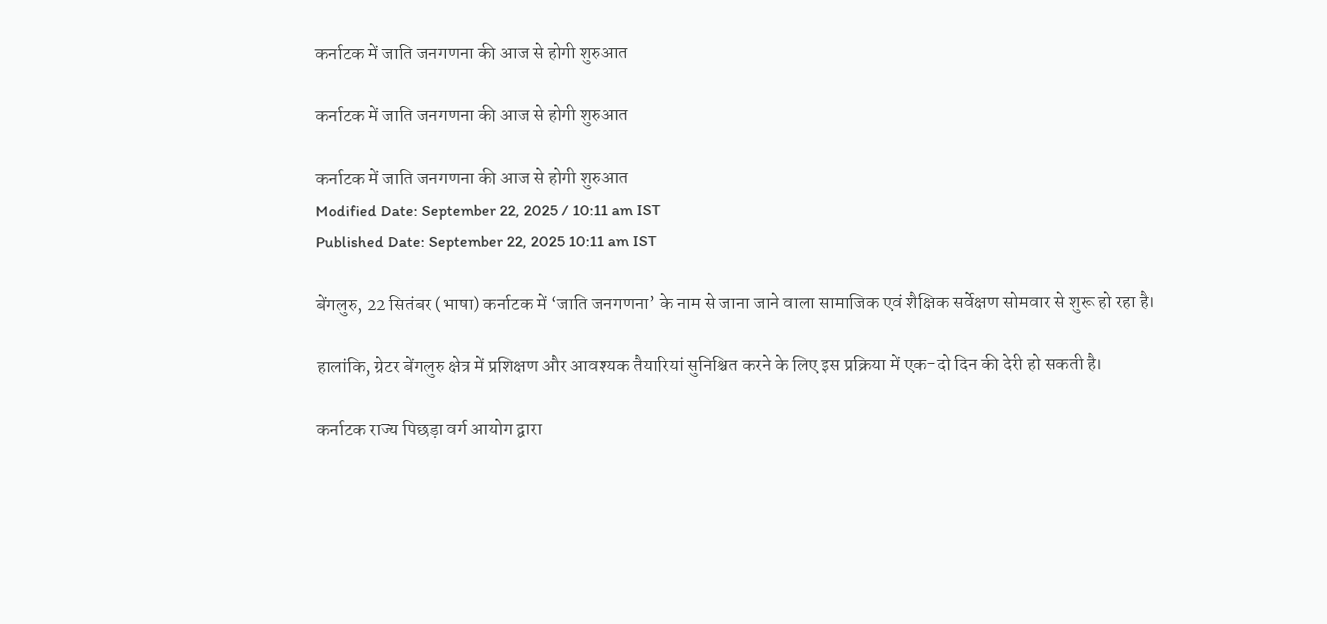कर्नाटक में जाति जनगणना की आज से होगी शुरुआत

कर्नाटक में जाति जनगणना की आज से होगी शुरुआत

कर्नाटक में जाति जनगणना की आज से होगी शुरुआत
Modified Date: September 22, 2025 / 10:11 am IST
Published Date: September 22, 2025 10:11 am IST

बेंगलुरु, 22 सितंबर (भाषा) कर्नाटक में ‘जाति जनगणना’ के नाम से जाना जाने वाला सामाजिक एवं शैक्षिक सर्वेक्षण सोमवार से शुरू हो रहा है।

हालांकि, ग्रेटर बेंगलुरु क्षेत्र में प्रशिक्षण और आवश्यक तैयारियां सुनिश्चित करने के लिए इस प्रक्रिया में एक-दो दिन की देरी हो सकती है।

कर्नाटक राज्य पिछड़ा वर्ग आयोग द्वारा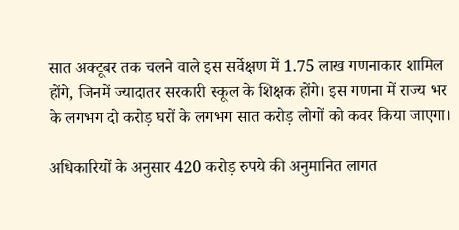सात अक्टूबर तक चलने वाले इस सर्वेक्षण में 1.75 लाख गणनाकार शामिल होंगे, जिनमें ज्यादातर सरकारी स्कूल के शिक्षक होंगे। इस गणना में राज्य भर के लगभग दो करोड़ घरों के लगभग सात करोड़ लोगों को कवर किया जाएगा।

अधिकारियों के अनुसार 420 करोड़ रुपये की अनुमानित लागत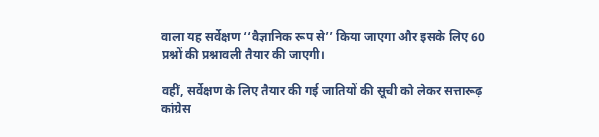वाला यह सर्वेक्षण ‘‘वैज्ञानिक रूप से’’ किया जाएगा और इसके लिए 60 प्रश्नों की प्रश्नावली तैयार की जाएगी।

वहीं, सर्वेक्षण के लिए तैयार की गई जातियों की सूची को लेकर सत्तारूढ़ कांग्रेस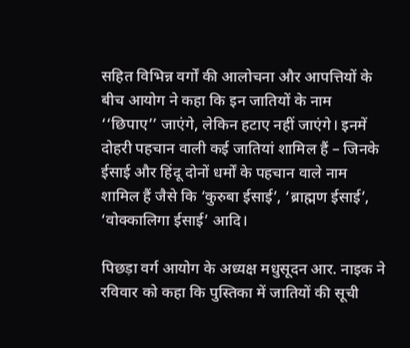सहित विभिन्न वर्गों की आलोचना और आपत्तियों के बीच आयोग ने कहा कि इन जातियों के नाम ‘‘छिपाए’’ जाएंगे, लेकिन हटाए नहीं जाएंगे। इनमें दोहरी पहचान वाली कई जातियां शामिल हैं – जिनके ईसाई और हिंदू दोनों धर्मों के पहचान वाले नाम शामिल हैं जैसे कि ‘कुरुबा ईसाई’, ‘ब्राह्मण ईसाई’, ‘वोक्कालिगा ईसाई’ आदि।

पिछड़ा वर्ग आयोग के अध्यक्ष मधुसूदन आर. नाइक ने रविवार को कहा कि पुस्तिका में जातियों की सूची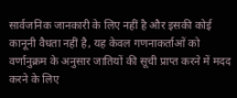सार्वजनिक जानकारी के लिए नहीं है और इसकी कोई कानूनी वैधता नहीं है, यह केवल गणनाकर्ताओं को वर्णानुक्रम के अनुसार जातियों की सूची प्राप्त करने में मदद करने के लिए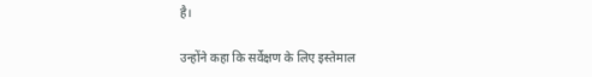है।

उन्होंने कहा कि सर्वेक्षण के लिए इस्तेमाल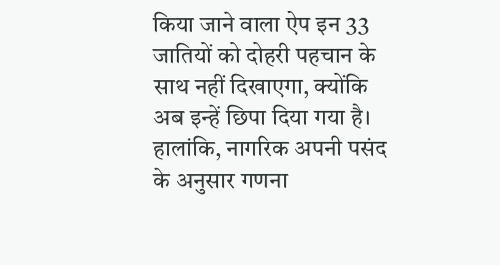किया जाने वाला ऐप इन 33 जातियों को दोहरी पहचान के साथ नहीं दिखाएगा, क्योंकि अब इन्हें छिपा दिया गया है। हालांकि, नागरिक अपनी पसंद के अनुसार गणना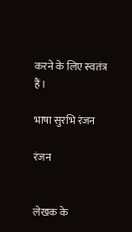करने के लिए स्वतंत्र हैं।

भाषा सुरभि रंजन

रंजन


लेखक के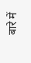बारे में